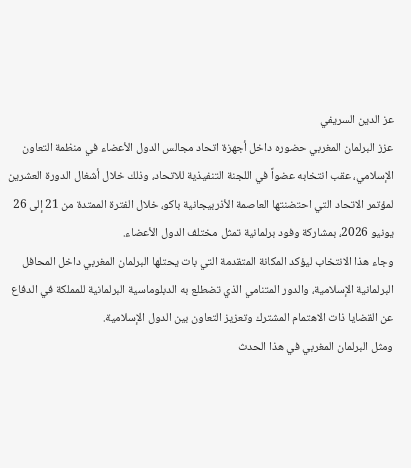عز الدين السريفي
عزز البرلمان المغربي حضوره داخل أجهزة اتحاد مجالس الدول الأعضاء في منظمة التعاون الإسلامي، عقب انتخابه عضواً في اللجنة التنفيذية للاتحاد، وذلك خلال أشغال الدورة العشرين لمؤتمر الاتحاد التي احتضنتها العاصمة الأذربيجانية باكو، خلال الفترة الممتدة من 21 إلى 26 يونيو 2026، بمشاركة وفود برلمانية تمثل مختلف الدول الأعضاء.
وجاء هذا الانتخاب ليؤكد المكانة المتقدمة التي بات يحتلها البرلمان المغربي داخل المحافل البرلمانية الإسلامية، والدور المتنامي الذي تضطلع به الدبلوماسية البرلمانية للمملكة في الدفاع عن القضايا ذات الاهتمام المشترك وتعزيز التعاون بين الدول الإسلامية.
ومثل البرلمان المغربي في هذا الحدث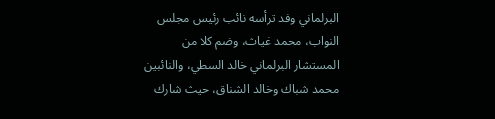البرلماني وفد ترأسه نائب رئيس مجلس النواب، محمد غياث، وضم كلا من المستشار البرلماني خالد السطي، والنائبين محمد شباك وخالد الشناق، حيث شارك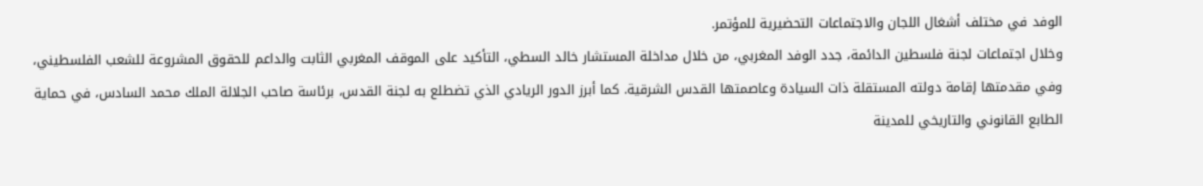الوفد في مختلف أشغال اللجان والاجتماعات التحضيرية للمؤتمر.
وخلال اجتماعات لجنة فلسطين الدائمة، جدد الوفد المغربي، من خلال مداخلة المستشار خالد السطي، التأكيد على الموقف المغربي الثابت والداعم للحقوق المشروعة للشعب الفلسطيني، وفي مقدمتها إقامة دولته المستقلة ذات السيادة وعاصمتها القدس الشرقية. كما أبرز الدور الريادي الذي تضطلع به لجنة القدس، برئاسة صاحب الجلالة الملك محمد السادس، في حماية الطابع القانوني والتاريخي للمدينة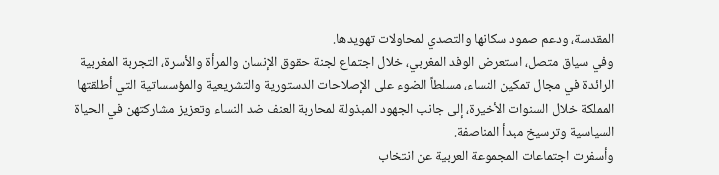المقدسة، ودعم صمود سكانها والتصدي لمحاولات تهويدها.
وفي سياق متصل، استعرض الوفد المغربي، خلال اجتماع لجنة حقوق الإنسان والمرأة والأسرة، التجربة المغربية الرائدة في مجال تمكين النساء، مسلطاً الضوء على الإصلاحات الدستورية والتشريعية والمؤسساتية التي أطلقتها المملكة خلال السنوات الأخيرة، إلى جانب الجهود المبذولة لمحاربة العنف ضد النساء وتعزيز مشاركتهن في الحياة السياسية وترسيخ مبدأ المناصفة.
وأسفرت اجتماعات المجموعة العربية عن انتخاب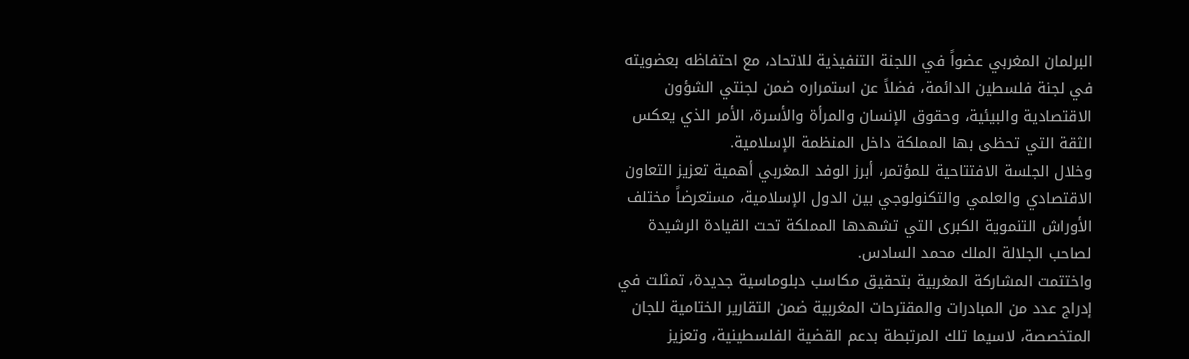البرلمان المغربي عضواً في اللجنة التنفيذية للاتحاد، مع احتفاظه بعضويته في لجنة فلسطين الدائمة، فضلاً عن استمراره ضمن لجنتي الشؤون الاقتصادية والبيئية، وحقوق الإنسان والمرأة والأسرة، الأمر الذي يعكس الثقة التي تحظى بها المملكة داخل المنظمة الإسلامية.
وخلال الجلسة الافتتاحية للمؤتمر، أبرز الوفد المغربي أهمية تعزيز التعاون الاقتصادي والعلمي والتكنولوجي بين الدول الإسلامية، مستعرضاً مختلف الأوراش التنموية الكبرى التي تشهدها المملكة تحت القيادة الرشيدة لصاحب الجلالة الملك محمد السادس.
واختتمت المشاركة المغربية بتحقيق مكاسب دبلوماسية جديدة، تمثلت في إدراج عدد من المبادرات والمقترحات المغربية ضمن التقارير الختامية للجان المتخصصة، لاسيما تلك المرتبطة بدعم القضية الفلسطينية، وتعزيز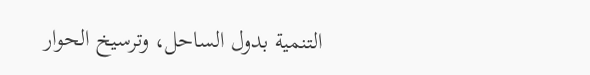التنمية بدول الساحل، وترسيخ الحوار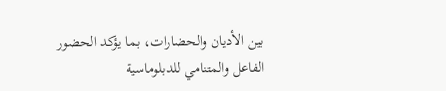بين الأديان والحضارات، بما يؤكد الحضور الفاعل والمتنامي للدبلوماسية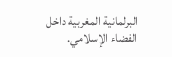البرلمانية المغربية داخل الفضاء الإسلامي.